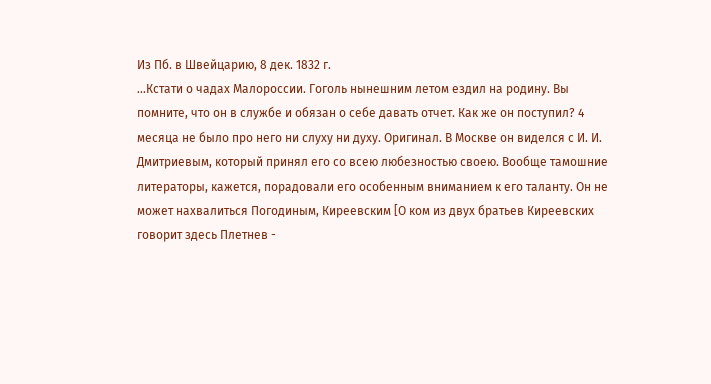Из Пб. в Швейцарию, 8 дек. 1832 г.
...Кстати о чадах Малороссии. Гоголь нынешним летом ездил на родину. Вы помните, что он в службе и обязан о себе давать отчет. Как же он поступил? 4 месяца не было про него ни слуху ни духу. Оригинал. В Москве он виделся с И. И. Дмитриевым, который принял его со всею любезностью своею. Вообще тамошние литераторы, кажется, порадовали его особенным вниманием к его таланту. Он не может нахвалиться Погодиным, Киреевским [О ком из двух братьев Киреевских говорит здесь Плетнев -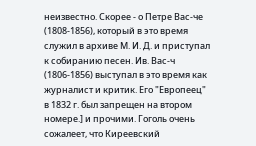неизвестно. Скорее - о Петре Вас-че (1808-1856), который в это время служил в архиве М. И. Д. и приступал к собиранию песен. Ив. Вас-ч (1806-1856) выступал в это время как журналист и критик. Его "Европеец" в 1832 г. был запрещен на втором номере.] и прочими. Гоголь очень сожалеет, что Киреевский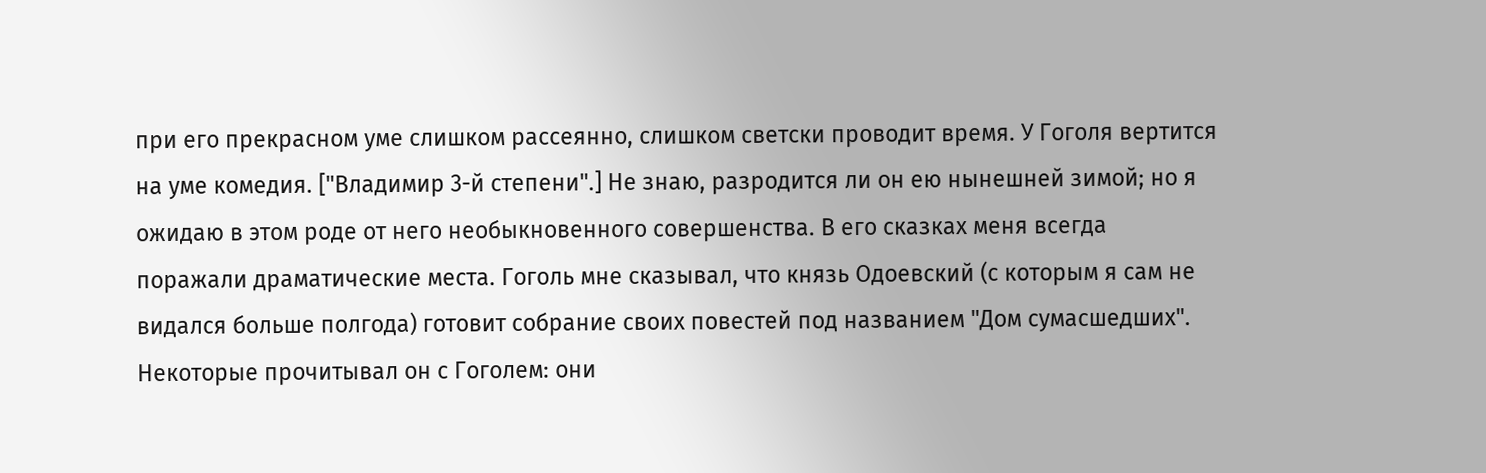при его прекрасном уме слишком рассеянно, слишком светски проводит время. У Гоголя вертится на уме комедия. ["Владимир 3-й степени".] Не знаю, разродится ли он ею нынешней зимой; но я ожидаю в этом роде от него необыкновенного совершенства. В его сказках меня всегда поражали драматические места. Гоголь мне сказывал, что князь Одоевский (с которым я сам не видался больше полгода) готовит собрание своих повестей под названием "Дом сумасшедших". Некоторые прочитывал он с Гоголем: они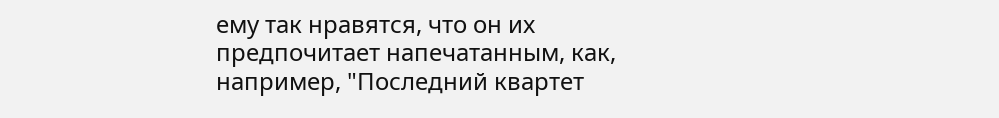ему так нравятся, что он их предпочитает напечатанным, как, например, "Последний квартет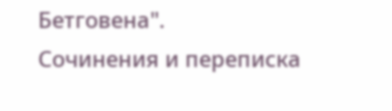Бетговена".
Сочинения и переписка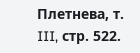Плетнева, т. III, стр. 522.